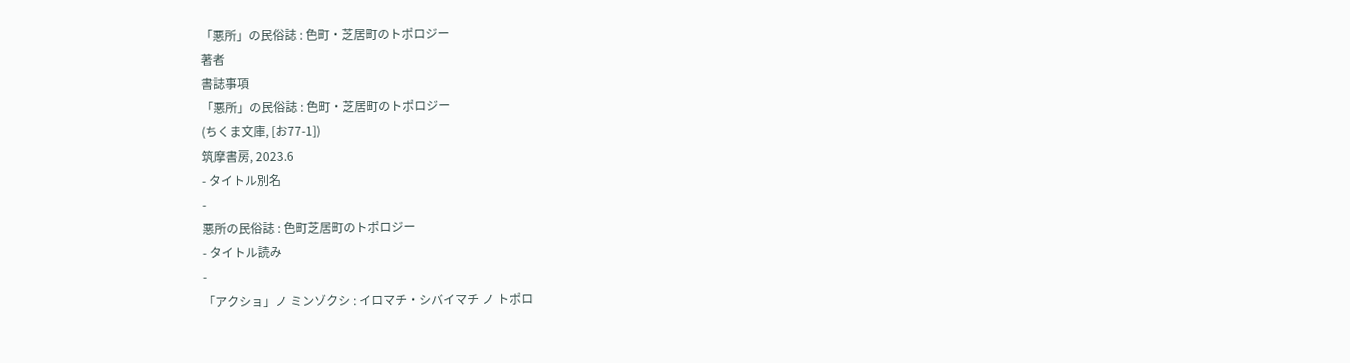「悪所」の民俗誌 : 色町・芝居町のトポロジー
著者
書誌事項
「悪所」の民俗誌 : 色町・芝居町のトポロジー
(ちくま文庫, [お77-1])
筑摩書房, 2023.6
- タイトル別名
-
悪所の民俗誌 : 色町芝居町のトポロジー
- タイトル読み
-
「アクショ」ノ ミンゾクシ : イロマチ・シバイマチ ノ トポロ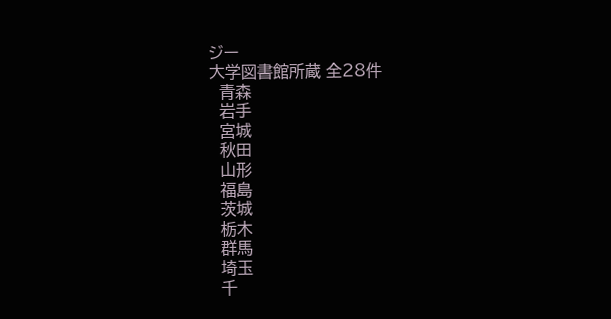ジー
大学図書館所蔵 全28件
  青森
  岩手
  宮城
  秋田
  山形
  福島
  茨城
  栃木
  群馬
  埼玉
  千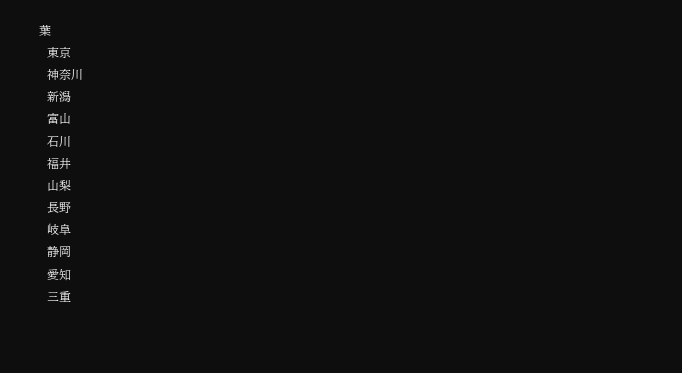葉
  東京
  神奈川
  新潟
  富山
  石川
  福井
  山梨
  長野
  岐阜
  静岡
  愛知
  三重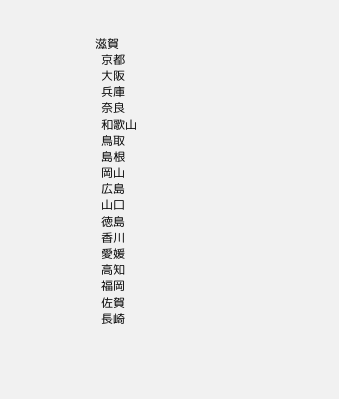滋賀
  京都
  大阪
  兵庫
  奈良
  和歌山
  鳥取
  島根
  岡山
  広島
  山口
  徳島
  香川
  愛媛
  高知
  福岡
  佐賀
  長崎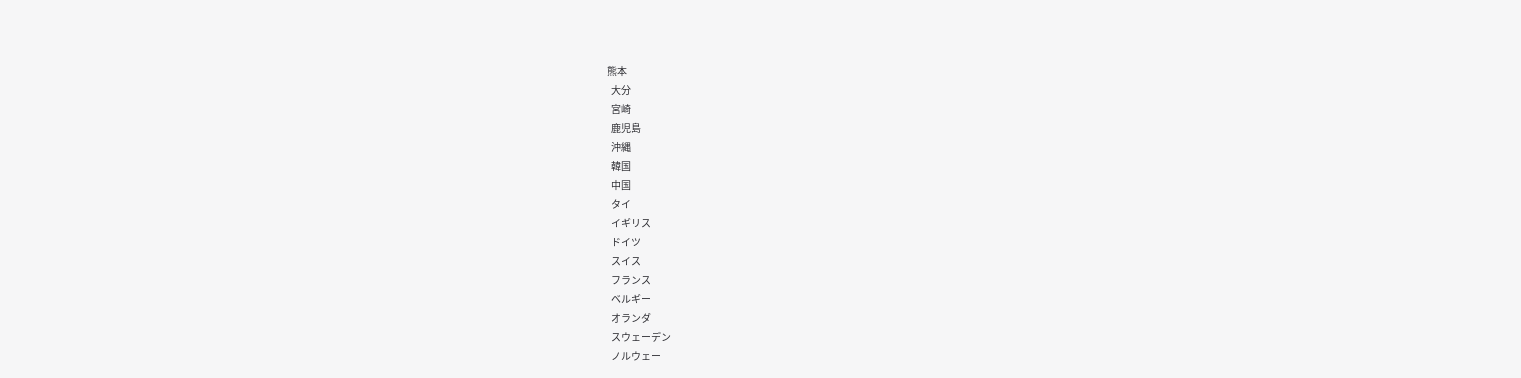熊本
  大分
  宮崎
  鹿児島
  沖縄
  韓国
  中国
  タイ
  イギリス
  ドイツ
  スイス
  フランス
  ベルギー
  オランダ
  スウェーデン
  ノルウェー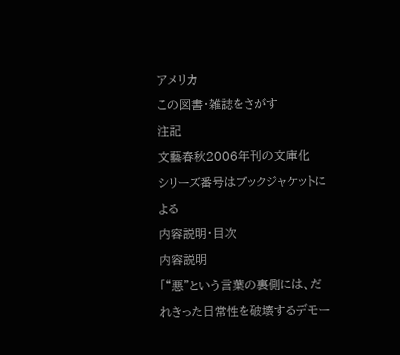アメリカ
この図書・雑誌をさがす
注記
文藝春秋2006年刊の文庫化
シリーズ番号はブックジャケットによる
内容説明・目次
内容説明
「“悪”という言葉の裏側には、だれきった日常性を破壊するデモー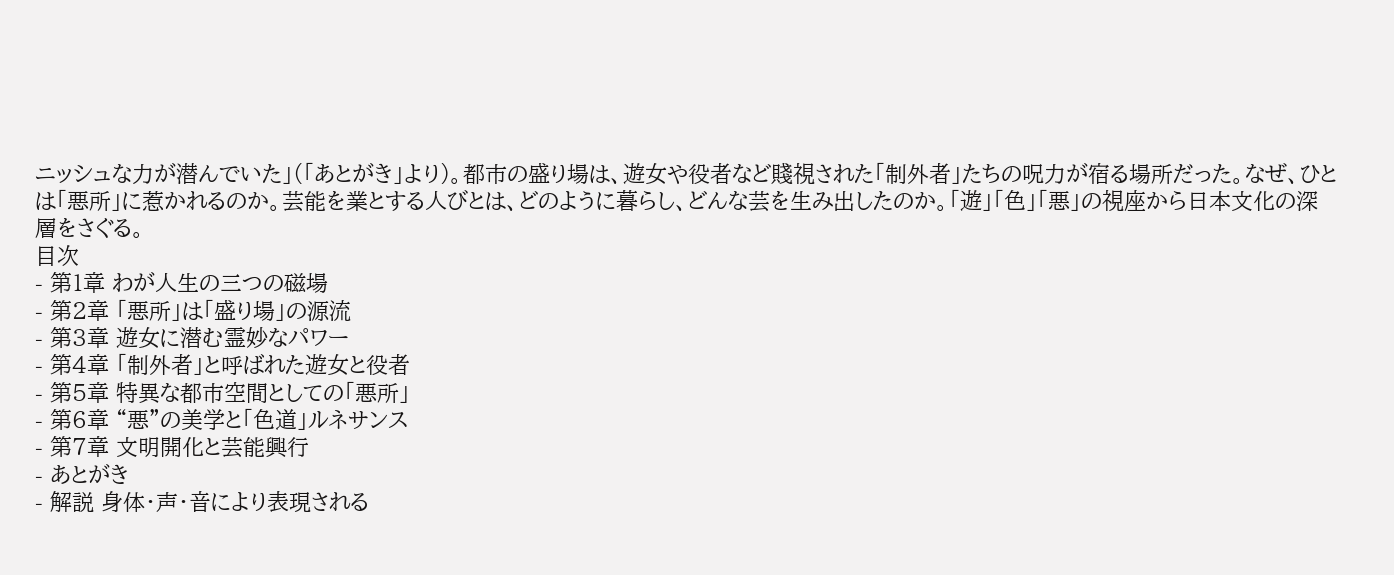ニッシュな力が潜んでいた」(「あとがき」より)。都市の盛り場は、遊女や役者など賤視された「制外者」たちの呪力が宿る場所だった。なぜ、ひとは「悪所」に惹かれるのか。芸能を業とする人びとは、どのように暮らし、どんな芸を生み出したのか。「遊」「色」「悪」の視座から日本文化の深層をさぐる。
目次
- 第1章 わが人生の三つの磁場
- 第2章 「悪所」は「盛り場」の源流
- 第3章 遊女に潜む霊妙なパワー
- 第4章 「制外者」と呼ばれた遊女と役者
- 第5章 特異な都市空間としての「悪所」
- 第6章 “悪”の美学と「色道」ルネサンス
- 第7章 文明開化と芸能興行
- あとがき
- 解説 身体・声・音により表現される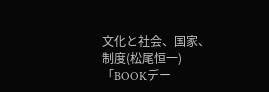文化と社会、国家、制度(松尾恒一)
「BOOKデー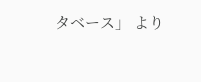タベース」 より